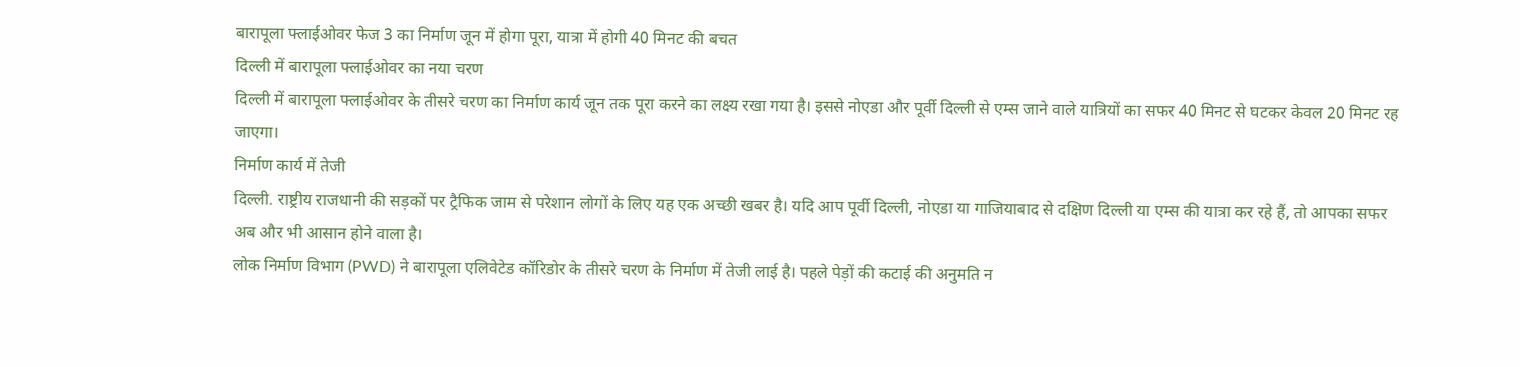बारापूला फ्लाईओवर फेज 3 का निर्माण जून में होगा पूरा, यात्रा में होगी 40 मिनट की बचत
दिल्ली में बारापूला फ्लाईओवर का नया चरण
दिल्ली में बारापूला फ्लाईओवर के तीसरे चरण का निर्माण कार्य जून तक पूरा करने का लक्ष्य रखा गया है। इससे नोएडा और पूर्वी दिल्ली से एम्स जाने वाले यात्रियों का सफर 40 मिनट से घटकर केवल 20 मिनट रह जाएगा।
निर्माण कार्य में तेजी
दिल्ली. राष्ट्रीय राजधानी की सड़कों पर ट्रैफिक जाम से परेशान लोगों के लिए यह एक अच्छी खबर है। यदि आप पूर्वी दिल्ली, नोएडा या गाजियाबाद से दक्षिण दिल्ली या एम्स की यात्रा कर रहे हैं, तो आपका सफर अब और भी आसान होने वाला है।
लोक निर्माण विभाग (PWD) ने बारापूला एलिवेटेड कॉरिडोर के तीसरे चरण के निर्माण में तेजी लाई है। पहले पेड़ों की कटाई की अनुमति न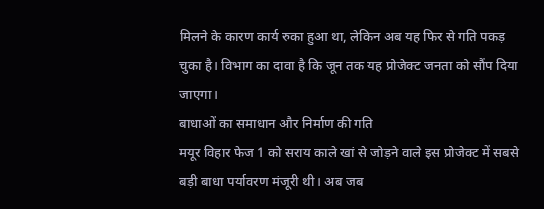मिलने के कारण कार्य रुका हुआ था, लेकिन अब यह फिर से गति पकड़ चुका है। विभाग का दावा है कि जून तक यह प्रोजेक्ट जनता को सौंप दिया जाएगा।
बाधाओं का समाधान और निर्माण की गति
मयूर विहार फेज 1 को सराय काले खां से जोड़ने वाले इस प्रोजेक्ट में सबसे बड़ी बाधा पर्यावरण मंजूरी थी। अब जब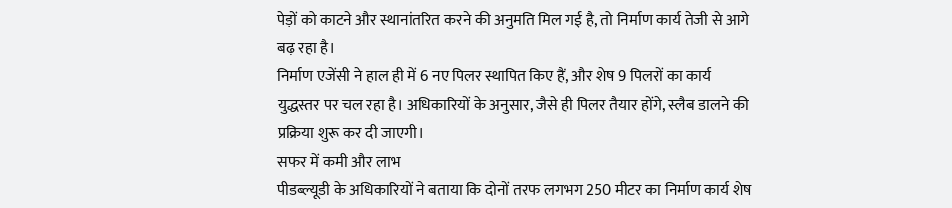पेड़ों को काटने और स्थानांतरित करने की अनुमति मिल गई है, तो निर्माण कार्य तेजी से आगे बढ़ रहा है।
निर्माण एजेंसी ने हाल ही में 6 नए पिलर स्थापित किए हैं, और शेष 9 पिलरों का कार्य युद्धस्तर पर चल रहा है। अधिकारियों के अनुसार, जैसे ही पिलर तैयार होंगे, स्लैब डालने की प्रक्रिया शुरू कर दी जाएगी।
सफर में कमी और लाभ
पीडब्ल्यूडी के अधिकारियों ने बताया कि दोनों तरफ लगभग 250 मीटर का निर्माण कार्य शेष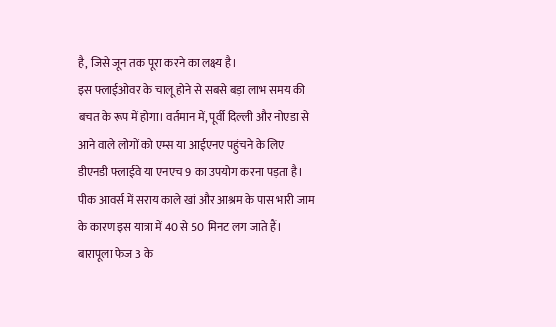है, जिसे जून तक पूरा करने का लक्ष्य है।
इस फ्लाईओवर के चालू होने से सबसे बड़ा लाभ समय की बचत के रूप में होगा। वर्तमान में, पूर्वी दिल्ली और नोएडा से आने वाले लोगों को एम्स या आईएनए पहुंचने के लिए डीएनडी फ्लाईवे या एनएच 9 का उपयोग करना पड़ता है।
पीक आवर्स में सराय काले खां और आश्रम के पास भारी जाम के कारण इस यात्रा में 40 से 50 मिनट लग जाते हैं। बारापूला फेज 3 के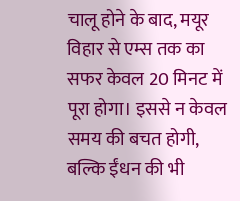चालू होने के बाद, मयूर विहार से एम्स तक का सफर केवल 20 मिनट में पूरा होगा। इससे न केवल समय की बचत होगी, बल्कि ईंधन की भी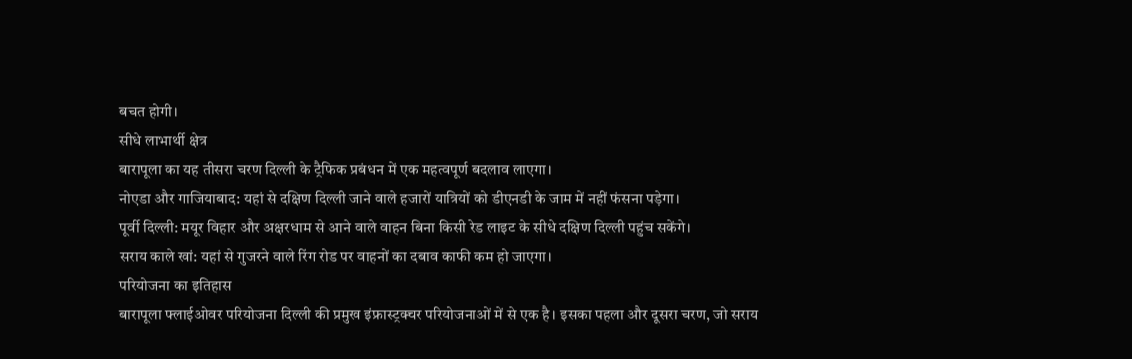बचत होगी।
सीधे लाभार्थी क्षेत्र
बारापूला का यह तीसरा चरण दिल्ली के ट्रैफिक प्रबंधन में एक महत्वपूर्ण बदलाव लाएगा।
नोएडा और गाजियाबाद: यहां से दक्षिण दिल्ली जाने वाले हजारों यात्रियों को डीएनडी के जाम में नहीं फंसना पड़ेगा।
पूर्वी दिल्ली: मयूर विहार और अक्षरधाम से आने वाले वाहन बिना किसी रेड लाइट के सीधे दक्षिण दिल्ली पहुंच सकेंगे।
सराय काले खां: यहां से गुजरने वाले रिंग रोड पर वाहनों का दबाव काफी कम हो जाएगा।
परियोजना का इतिहास
बारापूला फ्लाईओवर परियोजना दिल्ली की प्रमुख इंफ्रास्ट्रक्चर परियोजनाओं में से एक है। इसका पहला और दूसरा चरण, जो सराय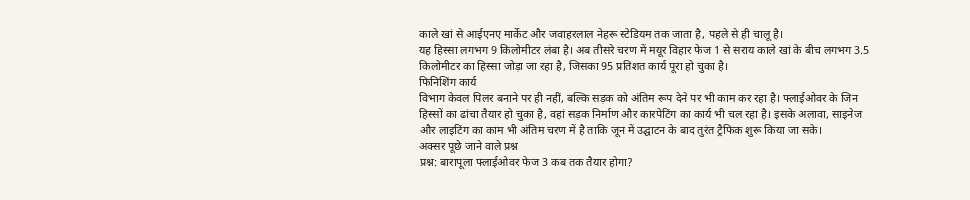काले खां से आईएनए मार्केट और जवाहरलाल नेहरू स्टेडियम तक जाता है, पहले से ही चालू है।
यह हिस्सा लगभग 9 किलोमीटर लंबा है। अब तीसरे चरण में मयूर विहार फेज 1 से सराय काले खां के बीच लगभग 3.5 किलोमीटर का हिस्सा जोड़ा जा रहा है, जिसका 95 प्रतिशत कार्य पूरा हो चुका है।
फिनिशिंग कार्य
विभाग केवल पिलर बनाने पर ही नहीं, बल्कि सड़क को अंतिम रूप देने पर भी काम कर रहा है। फ्लाईओवर के जिन हिस्सों का ढांचा तैयार हो चुका है, वहां सड़क निर्माण और कारपेटिंग का कार्य भी चल रहा है। इसके अलावा, साइनेज और लाइटिंग का काम भी अंतिम चरण में है ताकि जून में उद्घाटन के बाद तुरंत ट्रैफिक शुरू किया जा सके।
अक्सर पूछे जाने वाले प्रश्न
प्रश्न: बारापूला फ्लाईओवर फेज 3 कब तक तैयार होगा?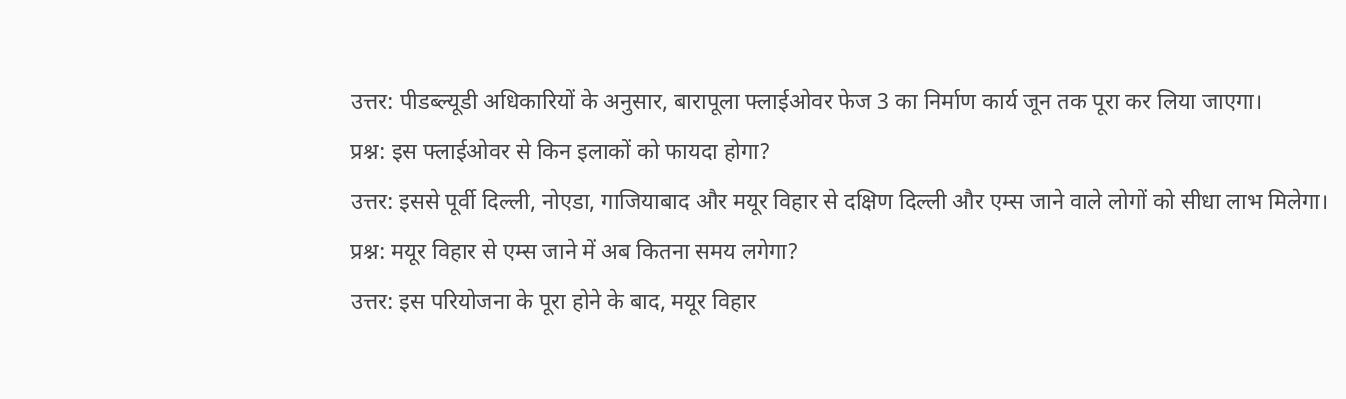उत्तर: पीडब्ल्यूडी अधिकारियों के अनुसार, बारापूला फ्लाईओवर फेज 3 का निर्माण कार्य जून तक पूरा कर लिया जाएगा।
प्रश्न: इस फ्लाईओवर से किन इलाकों को फायदा होगा?
उत्तर: इससे पूर्वी दिल्ली, नोएडा, गाजियाबाद और मयूर विहार से दक्षिण दिल्ली और एम्स जाने वाले लोगों को सीधा लाभ मिलेगा।
प्रश्न: मयूर विहार से एम्स जाने में अब कितना समय लगेगा?
उत्तर: इस परियोजना के पूरा होने के बाद, मयूर विहार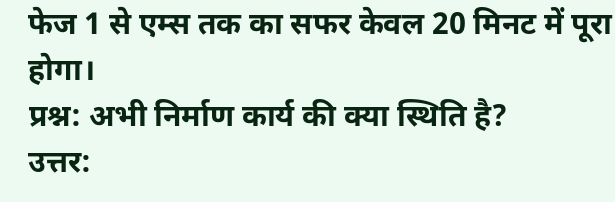फेज 1 से एम्स तक का सफर केवल 20 मिनट में पूरा होगा।
प्रश्न: अभी निर्माण कार्य की क्या स्थिति है?
उत्तर: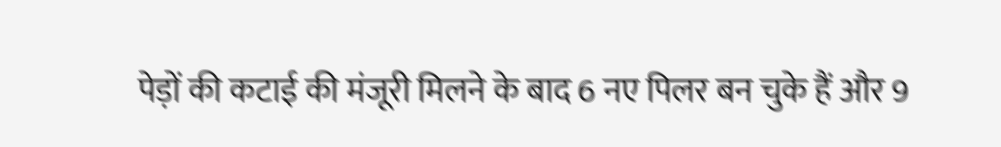पेड़ों की कटाई की मंजूरी मिलने के बाद 6 नए पिलर बन चुके हैं और 9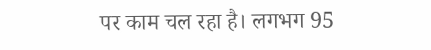पर काम चल रहा है। लगभग 95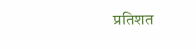प्रतिशत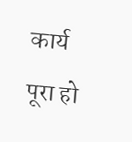कार्य पूरा हो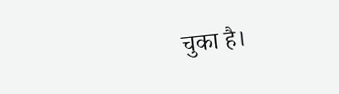चुका है।